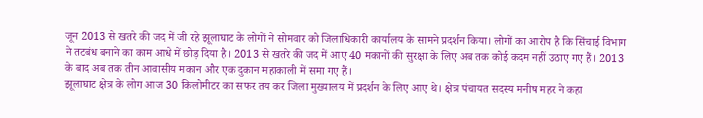जून 2013 से खतरे की जद में जी रहे झूलाघाट के लोगों ने सोमवार को जिलाधिकारी कार्यालय के सामने प्रदर्शन किया। लोगों का आरोप है कि सिंचाई विभाग ने तटबंध बनाने का काम आधे में छोड़ दिया है। 2013 से खतरे की जद में आए 40 मकानों की सुरक्षा के लिए अब तक कोई कदम नहीं उठाए गए हैं। 2013 के बाद अब तक तीन आवासीय मकान और एक दुकान महाकाली में समा गए हैं।
झूलाघाट क्षेत्र के लोग आज 30 किलोमीटर का सफर तय कर जिला मुख्यालय में प्रदर्शन के लिए आए थे। क्षेत्र पंचायत सदस्य मनीष महर ने कहा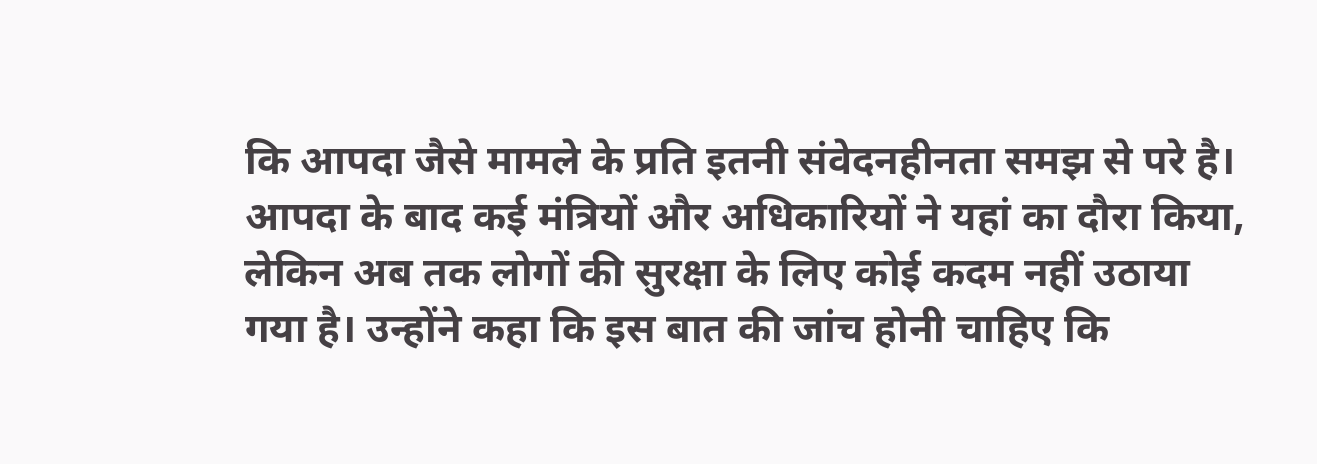कि आपदा जैसे मामले के प्रति इतनी संवेदनहीनता समझ से परे है। आपदा के बाद कई मंत्रियों और अधिकारियों ने यहां का दौरा किया, लेकिन अब तक लोगों की सुरक्षा के लिए कोई कदम नहीं उठाया गया है। उन्होंने कहा कि इस बात की जांच होनी चाहिए कि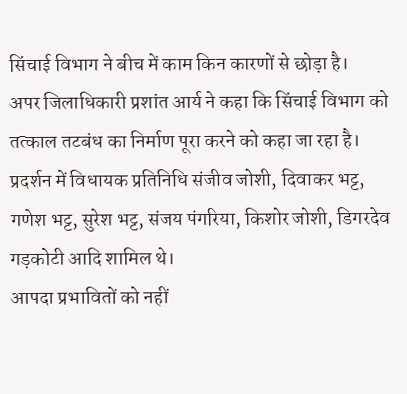सिंचाई विभाग ने बीच में काम किन कारणों से छोड़ा है।
अपर जिलाधिकारी प्रशांत आर्य ने कहा कि सिंचाई विभाग को तत्काल तटबंध का निर्माण पूरा करने को कहा जा रहा है। प्रदर्शन में विधायक प्रतिनिधि संजीव जोशी, दिवाकर भट्ट, गणेश भट्ट, सुरेश भट्ट, संजय पंगरिया, किशोर जोशी, डिगरदेव गड़कोटी आदि शामिल थे।
आपदा प्रभावितों को नहीं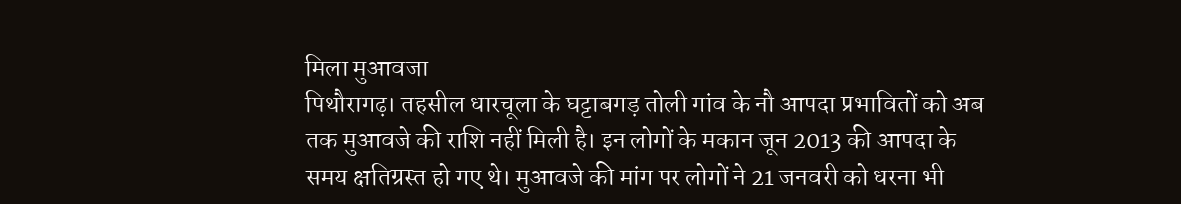मिला मुआवजा
पिथौरागढ़। तहसील धारचूला के घट्टाबगड़ तोली गांव के नौ आपदा प्रभावितों को अब तक मुआवजे की राशि नहीं मिली है। इन लोगों के मकान जून 2013 की आपदा के समय क्षतिग्रस्त हो गए थे। मुआवजे की मांग पर लोगों ने 21 जनवरी को धरना भी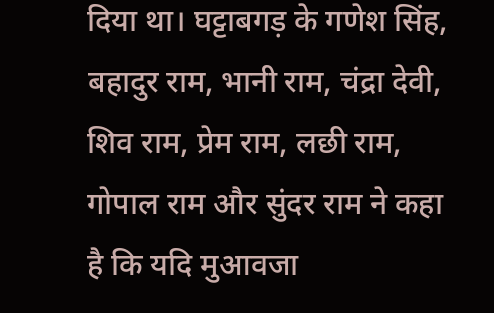दिया था। घट्टाबगड़ के गणेश सिंह, बहादुर राम, भानी राम, चंद्रा देवी, शिव राम, प्रेम राम, लछी राम, गोपाल राम और सुंदर राम ने कहा है कि यदि मुआवजा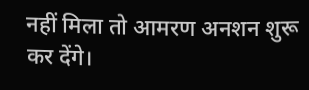नहीं मिला तो आमरण अनशन शुरू कर देंगे।